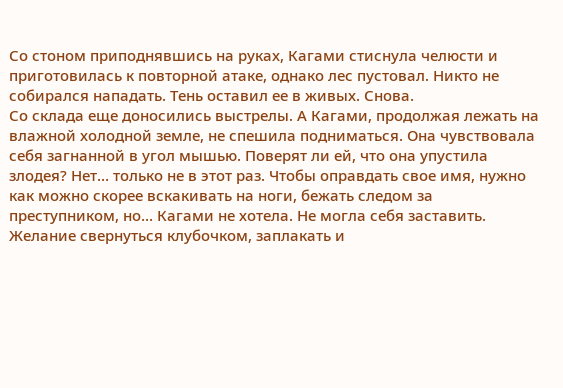Со стоном приподнявшись на руках, Кагами стиснула челюсти и приготовилась к повторной атаке, однако лес пустовал. Никто не собирался нападать. Тень оставил ее в живых. Снова.
Со склада еще доносились выстрелы. А Кагами, продолжая лежать на влажной холодной земле, не спешила подниматься. Она чувствовала себя загнанной в угол мышью. Поверят ли ей, что она упустила злодея? Нет… только не в этот раз. Чтобы оправдать свое имя, нужно как можно скорее вскакивать на ноги, бежать следом за преступником, но… Кагами не хотела. Не могла себя заставить. Желание свернуться клубочком, заплакать и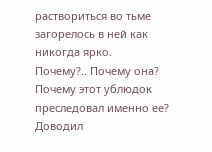раствориться во тьме загорелось в ней как никогда ярко.
Почему?.. Почему она? Почему этот ублюдок преследовал именно ее? Доводил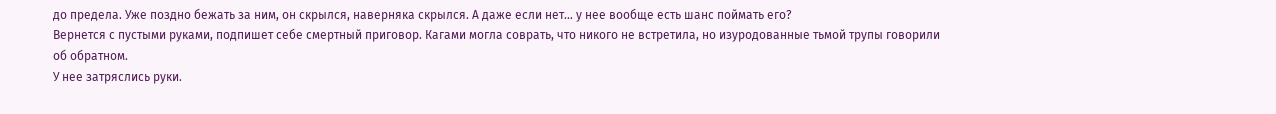до предела. Уже поздно бежать за ним, он скрылся, наверняка скрылся. А даже если нет… у нее вообще есть шанс поймать его?
Вернется с пустыми руками, подпишет себе смертный приговор. Кагами могла соврать, что никого не встретила, но изуродованные тьмой трупы говорили об обратном.
У нее затряслись руки.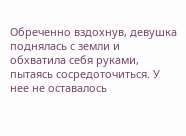Обреченно вздохнув, девушка поднялась с земли и обхватила себя руками, пытаясь сосредоточиться. У нее не оставалось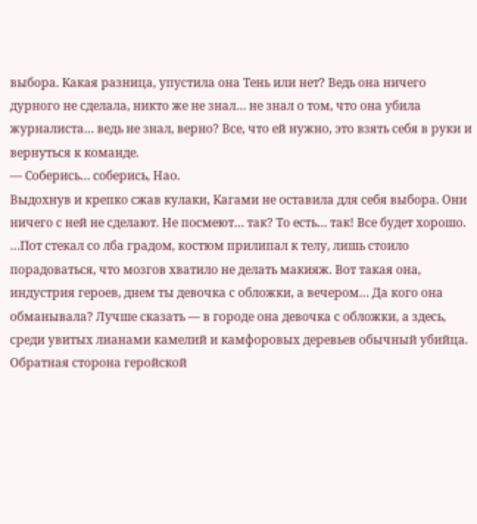выбора. Какая разница, упустила она Тень или нет? Ведь она ничего дурного не сделала, никто же не знал… не знал о том, что она убила журналиста… ведь не знал, верно? Все, что ей нужно, это взять себя в руки и вернуться к команде.
— Соберись… соберись, Нао.
Выдохнув и крепко сжав кулаки, Кагами не оставила для себя выбора. Они ничего с ней не сделают. Не посмеют… так? То есть… так! Все будет хорошо.
…Пот стекал со лба градом, костюм прилипал к телу, лишь стоило порадоваться, что мозгов хватило не делать макияж. Вот такая она, индустрия героев, днем ты девочка с обложки, а вечером… Да кого она обманывала? Лучше сказать — в городе она девочка с обложки, а здесь, среди увитых лианами камелий и камфоровых деревьев обычный убийца.
Обратная сторона геройской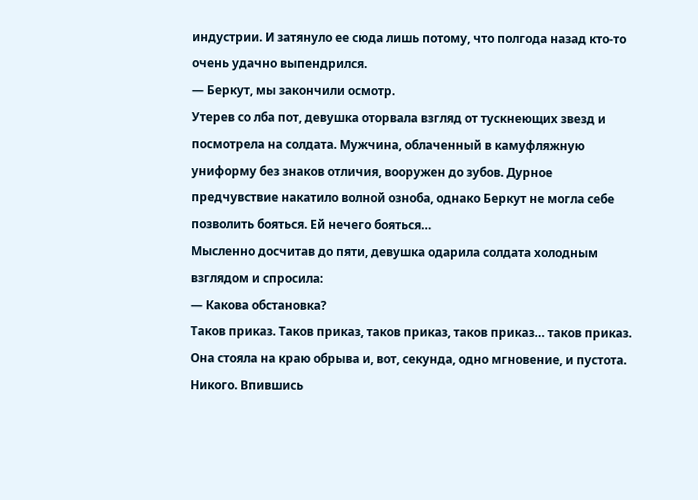индустрии. И затянуло ее сюда лишь потому, что полгода назад кто-то очень удачно выпендрился.
— Беркут, мы закончили осмотр.
Утерев со лба пот, девушка оторвала взгляд от тускнеющих звезд и посмотрела на солдата. Мужчина, облаченный в камуфляжную униформу без знаков отличия, вооружен до зубов. Дурное предчувствие накатило волной озноба, однако Беркут не могла себе позволить бояться. Ей нечего бояться…
Мысленно досчитав до пяти, девушка одарила солдата холодным взглядом и спросила:
— Какова обстановка?
Таков приказ. Таков приказ, таков приказ, таков приказ… таков приказ.
Она стояла на краю обрыва и, вот, секунда, одно мгновение, и пустота. Никого. Впившись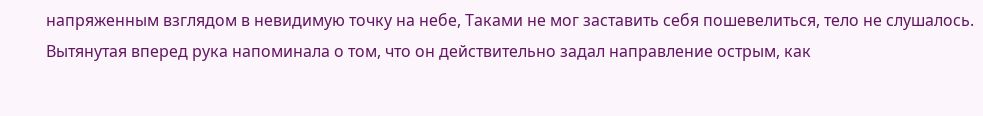напряженным взглядом в невидимую точку на небе, Таками не мог заставить себя пошевелиться, тело не слушалось. Вытянутая вперед рука напоминала о том, что он действительно задал направление острым, как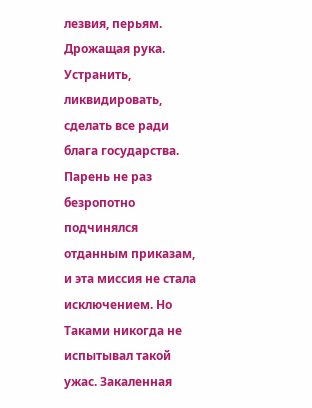лезвия, перьям. Дрожащая рука.
Устранить, ликвидировать, сделать все ради блага государства. Парень не раз безропотно подчинялся отданным приказам, и эта миссия не стала исключением. Но Таками никогда не испытывал такой ужас. Закаленная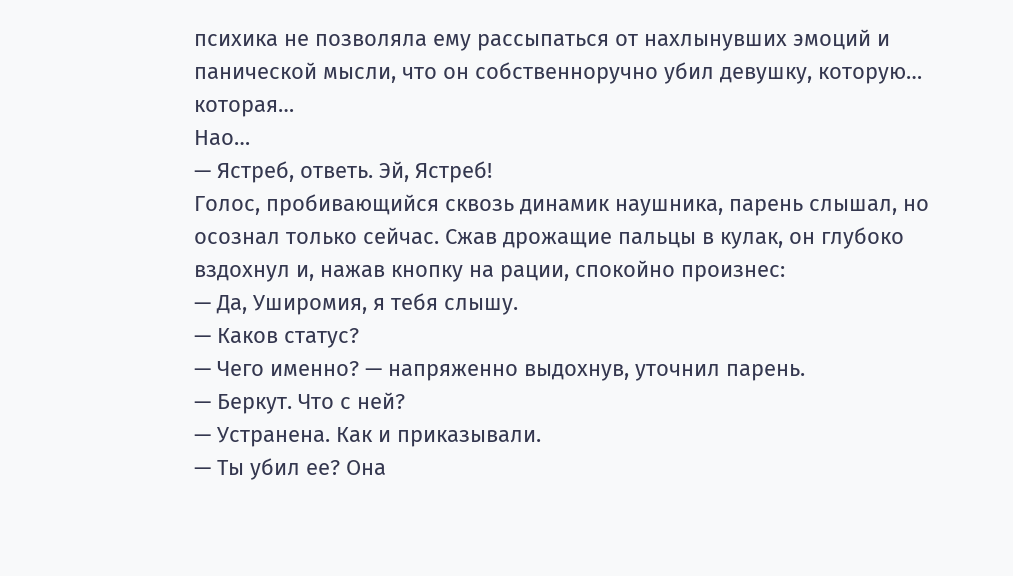психика не позволяла ему рассыпаться от нахлынувших эмоций и панической мысли, что он собственноручно убил девушку, которую… которая…
Нао…
— Ястреб, ответь. Эй, Ястреб!
Голос, пробивающийся сквозь динамик наушника, парень слышал, но осознал только сейчас. Сжав дрожащие пальцы в кулак, он глубоко вздохнул и, нажав кнопку на рации, спокойно произнес:
— Да, Уширомия, я тебя слышу.
— Каков статус?
— Чего именно? — напряженно выдохнув, уточнил парень.
— Беркут. Что с ней?
— Устранена. Как и приказывали.
— Ты убил ее? Она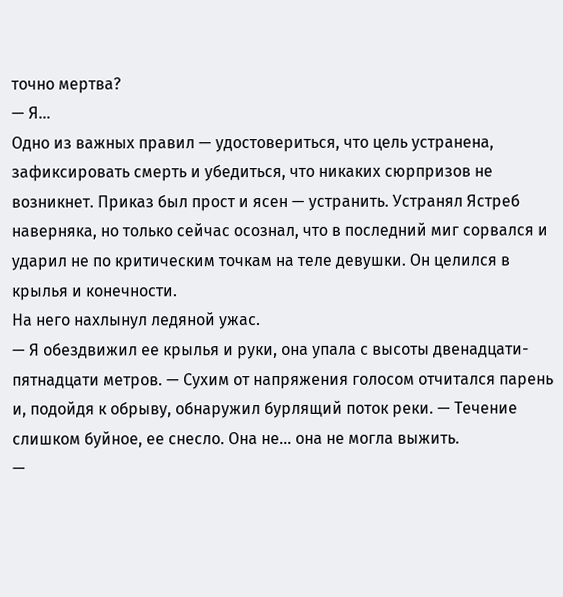точно мертва?
— Я…
Одно из важных правил — удостовериться, что цель устранена, зафиксировать смерть и убедиться, что никаких сюрпризов не возникнет. Приказ был прост и ясен — устранить. Устранял Ястреб наверняка, но только сейчас осознал, что в последний миг сорвался и ударил не по критическим точкам на теле девушки. Он целился в крылья и конечности.
На него нахлынул ледяной ужас.
— Я обездвижил ее крылья и руки, она упала с высоты двенадцати-пятнадцати метров. — Сухим от напряжения голосом отчитался парень и, подойдя к обрыву, обнаружил бурлящий поток реки. — Течение слишком буйное, ее снесло. Она не… она не могла выжить.
—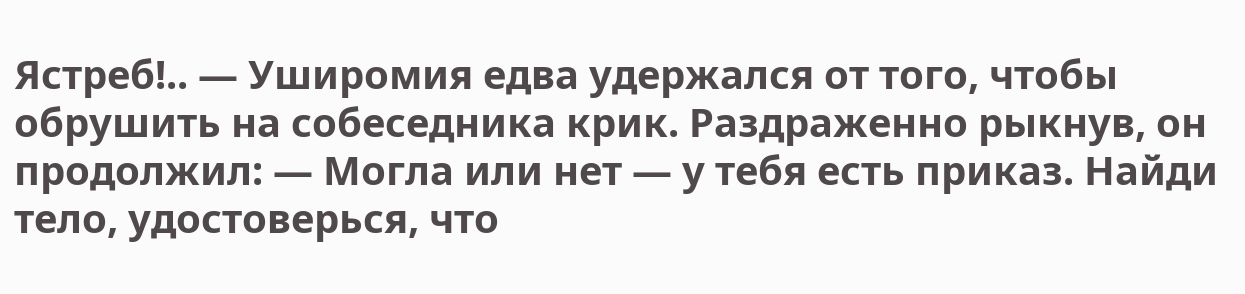Ястреб!.. — Уширомия едва удержался от того, чтобы обрушить на собеседника крик. Раздраженно рыкнув, он продолжил: — Могла или нет — у тебя есть приказ. Найди тело, удостоверься, что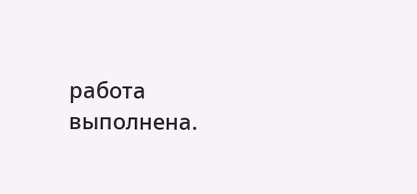работа выполнена.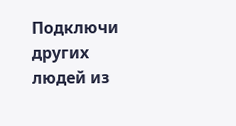Подключи других людей из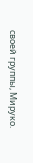своей группы, Мируко.